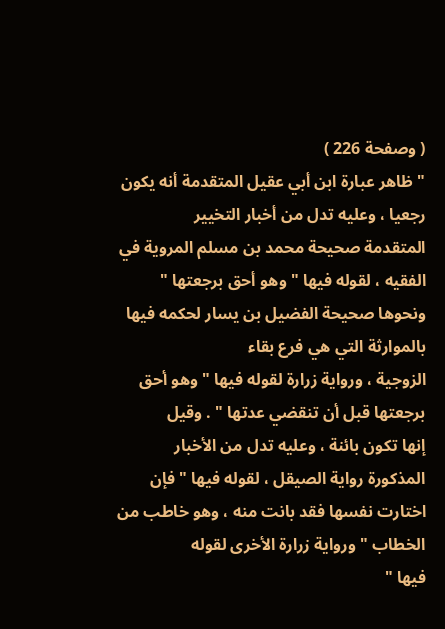( وصفحة 226 )
" ظاهر عبارة ابن أبي عقيل المتقدمة أنه يكون رجعيا ، وعليه تدل من أخبار التخيير
المتقدمة صحيحة محمد بن مسلم المروية في الفقيه ، لقوله فيها " وهو أحق برجعتها "
ونحوها صحيحة الفضيل بن يسار لحكمه فيها بالموارثة التي هي فرع بقاء
الزوجية ، ورواية زرارة لقوله فيها " وهو أحق برجعتها قبل أن تنقضي عدتها " . وقيل
إنها تكون بائنة ، وعليه تدل من الأخبار المذكورة رواية الصيقل ، لقوله فيها " فإن
اختارت نفسها فقد بانت منه ، وهو خاطب من الخطاب " ورواية زرارة الأخرى لقوله
فيها "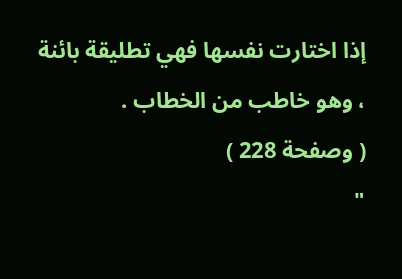إذا اختارت نفسها فهي تطليقة بائنة ، وهو خاطب من الخطاب .
( وصفحة 228 )
"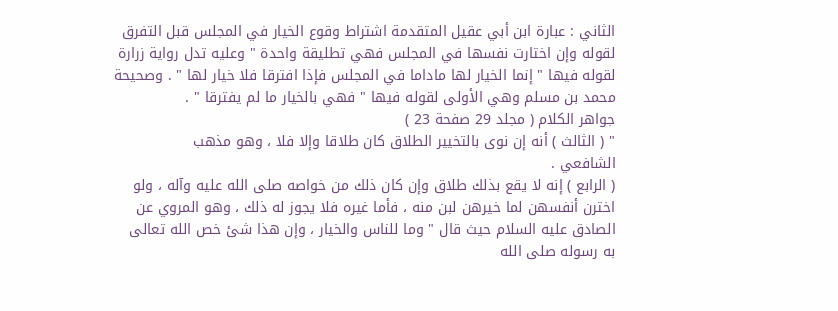الثاني : عبارة ابن أبي عقيل المتقدمة اشتراط وقوع الخيار في المجلس قبل التفرق
لقوله وإن اختارت نفسها في المجلس فهي تطليقة واحدة " وعليه تدل رواية زرارة
لقوله فيها " إنما الخيار لها ماداما في المجلس فإذا افترقا فلا خيار لها " . وصحيحة
محمد بن مسلم وهي الأولى لقوله فيها " فهي بالخيار ما لم يفترقا " .
جواهر الكلام ( مجلد 29 صفحة 23 )
" ( الثالث ) أنه إن نوى بالتخيير الطلاق كان طلاقا وإلا فلا ، وهو مذهب
الشافعي .
( الرابع ) إنه لا يقع بذلك طلاق وإن كان ذلك من خواصه صلى الله عليه وآله ، ولو
اخترن أنفسهن لما خيرهن لبن منه ، فأما غيره فلا يجوز له ذلك ، وهو المروي عن
الصادق عليه السلام حيث قال " وما للناس والخيار ، وإن هذا شئ خص الله تعالى
به رسوله صلى الله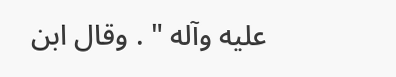عليه وآله " . وقال ابن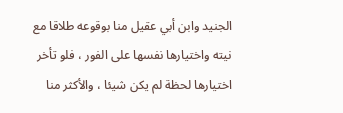الجنيد وابن أبي عقيل منا بوقوعه طلاقا مع
نيته واختيارها نفسها على الفور ، فلو تأخر اختيارها لحظة لم يكن شيئا ، والأكثر منا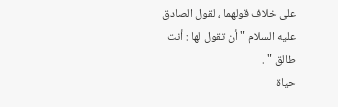على خلاف قولهما ، لقول الصادق عليه السلام " أن تقول لها : أنت طالق " .
حياة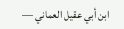ابن أبي عقيل العماني —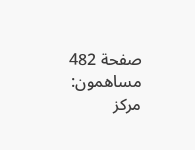صفحة 482
مساهمون: مركز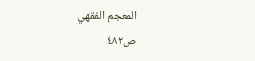المعجم الفقهي
ص٤٨٢